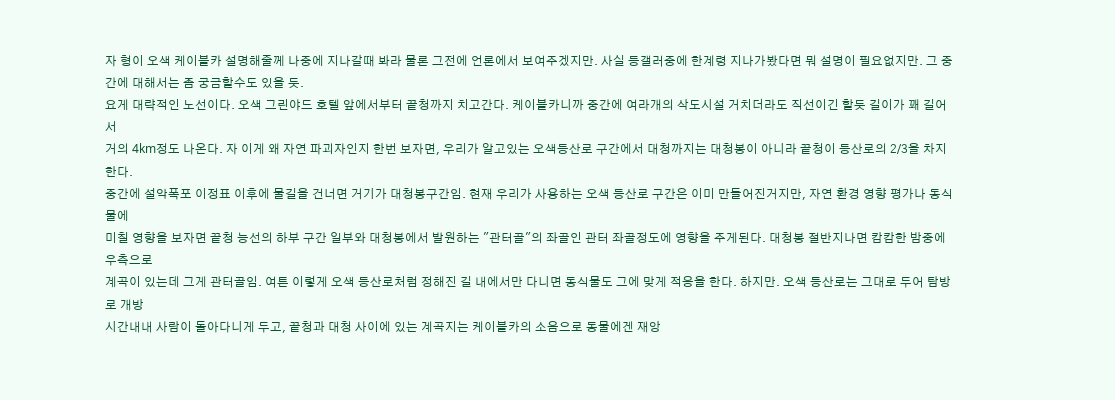자 형이 오색 케이블카 설명해줄께 나중에 지나갈때 봐라 물론 그전에 언론에서 보여주겠지만. 사실 등갤러중에 한계령 지나가봤다면 뭐 설명이 필요없지만. 그 중간에 대해서는 좀 궁금할수도 있을 듯.
요게 대략적인 노선이다. 오색 그린야드 호텔 앞에서부터 끝청까지 치고간다. 케이블카니까 중간에 여라개의 삭도시설 거치더라도 직선이긴 할듯 길이가 꽤 길어서
거의 4km정도 나온다. 자 이게 왜 자연 파괴자인지 한번 보자면, 우리가 알고있는 오색등산로 구간에서 대청까지는 대청봉이 아니라 끝청이 등산로의 2/3을 차지한다.
중간에 설악폭포 이정표 이후에 물길을 건너면 거기가 대청봉구간임. 현재 우리가 사용하는 오색 등산로 구간은 이미 만들어진거지만, 자연 환경 영향 평가나 동식물에
미칠 영향을 보자면 끝청 능선의 하부 구간 일부와 대청봉에서 발원하는 "관터골"의 좌골인 관터 좌골정도에 영향을 주게된다. 대청봉 절반지나면 캄캄한 밤중에 우측으로
계곡이 있는데 그게 관터골임. 여튼 이렇게 오색 등산로처럼 정해진 길 내에서만 다니면 동식물도 그에 맞게 적응을 한다. 하지만. 오색 등산로는 그대로 두어 탐방로 개방
시간내내 사람이 돌아다니게 두고, 끝청과 대청 사이에 있는 계곡지는 케이블카의 소음으로 동물에겐 재앙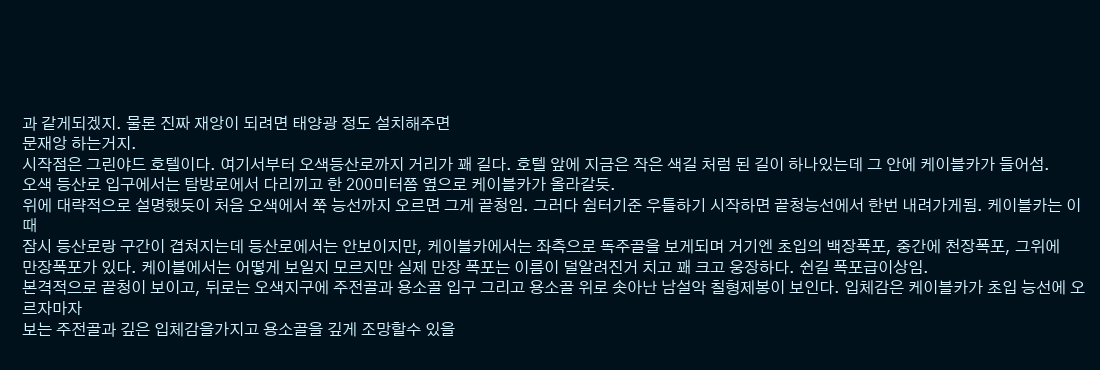과 같게되겠지. 물론 진짜 재앙이 되려면 태양광 정도 설치해주면
문재앙 하는거지.
시작점은 그린야드 호텔이다. 여기서부터 오색등산로까지 거리가 꽤 길다. 호텔 앞에 지금은 작은 색길 처럼 된 길이 하나있는데 그 안에 케이블카가 들어섬.
오색 등산로 입구에서는 탐방로에서 다리끼고 한 200미터쯤 옆으로 케이블카가 올라갈듯.
위에 대략적으로 설명했듯이 처음 오색에서 쭉 능선까지 오르면 그게 끝청임. 그러다 쉼터기준 우틀하기 시작하면 끝청능선에서 한번 내려가게됨. 케이블카는 이때
잠시 등산로랑 구간이 겹쳐지는데 등산로에서는 안보이지만, 케이블카에서는 좌측으로 독주골을 보게되며 거기엔 초입의 백장폭포, 중간에 천장폭포, 그위에
만장폭포가 있다. 케이블에서는 어떻게 보일지 모르지만 실제 만장 폭포는 이름이 덜알려진거 치고 꽤 크고 웅장하다. 쉰길 폭포급이상임.
본격적으로 끝청이 보이고, 뒤로는 오색지구에 주전골과 용소골 입구 그리고 용소골 위로 솟아난 남설악 칠형제봉이 보인다. 입체감은 케이블카가 초입 능선에 오르자마자
보는 주전골과 깊은 입체감을가지고 용소골을 깊게 조망할수 있을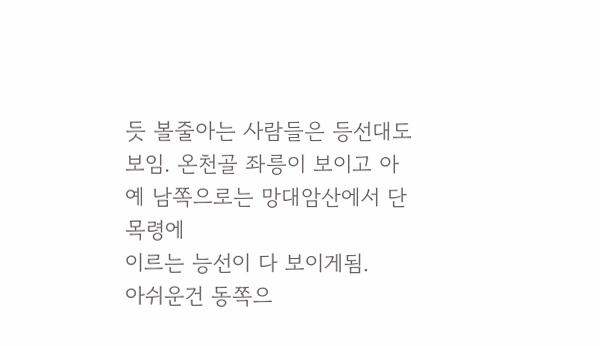듯 볼줄아는 사람들은 등선대도 보임. 온천골 좌릉이 보이고 아예 남쪽으로는 망대암산에서 단목령에
이르는 능선이 다 보이게됨.
아쉬운건 동쪽으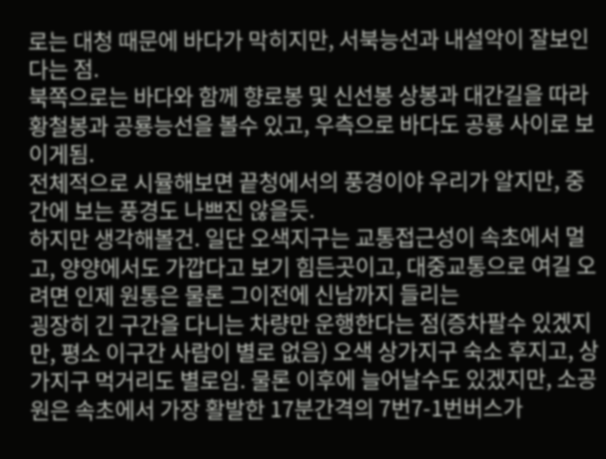로는 대청 때문에 바다가 막히지만, 서북능선과 내설악이 잘보인다는 점.
북쪽으로는 바다와 함께 향로봉 및 신선봉 상봉과 대간길을 따라 황철봉과 공룡능선을 볼수 있고, 우측으로 바다도 공룡 사이로 보이게됨.
전체적으로 시뮬해보면 끝청에서의 풍경이야 우리가 알지만, 중간에 보는 풍경도 나쁘진 않을듯.
하지만 생각해볼건. 일단 오색지구는 교통접근성이 속초에서 멀고, 양양에서도 가깝다고 보기 힘든곳이고, 대중교통으로 여길 오려면 인제 원통은 물론 그이전에 신남까지 들리는
굉장히 긴 구간을 다니는 차량만 운행한다는 점(증차팔수 있겠지만, 평소 이구간 사람이 별로 없음) 오색 상가지구 숙소 후지고, 상가지구 먹거리도 별로임. 물론 이후에 늘어날수도 있겠지만, 소공원은 속초에서 가장 활발한 17분간격의 7번7-1번버스가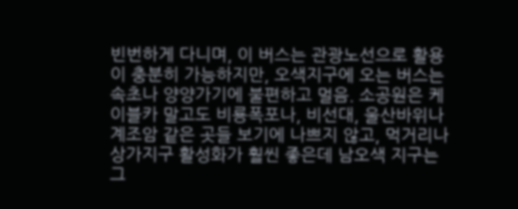빈번하게 다니며, 이 버스는 관광노선으로 활용이 충분히 가능하지만, 오색지구에 오는 버스는 속초나 양양가기에 불편하고 멀음. 소공원은 케이블카 말고도 비룡폭포나, 비선대, 울산바위나 계조암 같은 곳들 보기에 나쁘지 않고, 먹거리나 상가지구 활성화가 훨씬 좋은데 남오색 지구는 그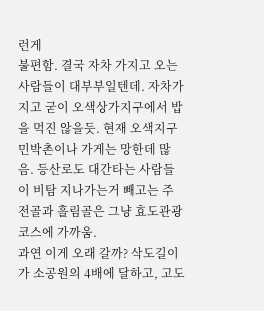런게
불편함. 결국 자차 가지고 오는 사람들이 대부부일텐데. 자차가지고 굳이 오색상가지구에서 밥을 먹진 않을듯. 현재 오색지구 민박촌이나 가게는 망한데 많음. 등산로도 대간타는 사람들이 비탐 지나가는거 빼고는 주전골과 흘림골은 그냥 효도관광코스에 가까움.
과연 이게 오래 갈까? 삭도길이가 소공원의 4배에 달하고, 고도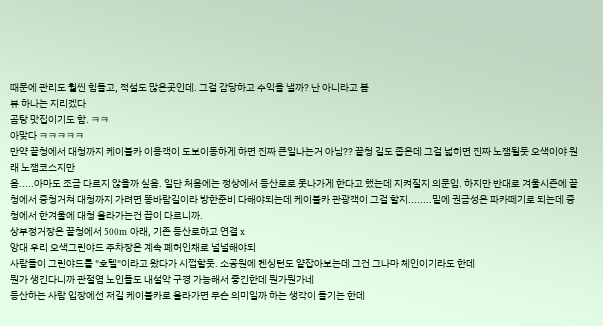때문에 관리도 훨씬 힘들고, 적설도 많은곳인데. 그걸 감당하고 수익을 낼까? 난 아니라고 봄
뷰 하나는 지리겠다
곰탕 맛집이기도 함. ㅋㅋ
아맞다 ㅋㅋㅋㅋㅋ
만약 끝청에서 대청까지 케이블카 이용객이 도보이동하게 하면 진짜 큰일나는거 아님?? 끝청 길도 좁은데 그걸 넓히면 진짜 노잼될듯 오색이야 원래 노잼코스지만
음.....아마도 조금 다르지 않을까 싶음. 일단 처음에는 정상에서 등산로로 못나가게 한다고 했는데 지켜질지 의문임. 하지만 반대로 겨울시즌에 끝청에서 중청거쳐 대청까지 가려면 똥바람길이라 방한준비 다해야되는데 케이블카 관광객이 그걸 할지........밑에 권금성은 파카떼기로 되는데 중청에서 한겨울에 대청 올라가는건 끕이 다르니까.
상부정거장은 끝청에서 500m 아래, 기존 등산로하고 연결 x
앙대 우리 오색그린야드 주차장은 계속 폐허인채로 널널해야되
사람들이 그린야드를 "호텔"이라고 왔다가 시껍할듯. 소공원에 켄싱턴도 얕잡아보는데 그건 그나마 체인이기라도 한데
뭔가 생긴다니까 관절염 노인들도 내설악 구경 가능해서 좋긴한데 뭔가뭔가네
등산하는 사람 입장에선 저길 케이블카로 올라가면 무슨 의미일까 하는 생각이 들기는 한데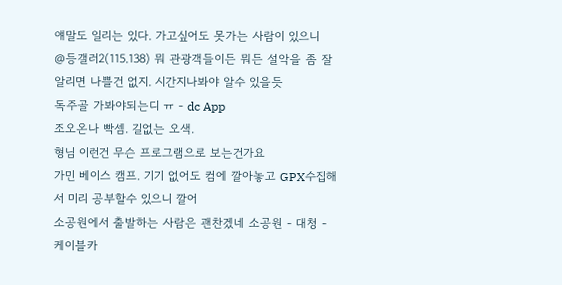얘말도 일리는 있다. 가고싶어도 못가는 사람이 있으니
@등갤러2(115.138) 뭐 관광객들이든 뭐든 설악을 좀 잘알리면 나쁠건 없지. 시간지나봐야 알수 있을듯
독주골 가봐야되는디 ㅠ - dc App
조오온나 빡셈. 길없는 오색.
형님 이런건 무슨 프로그램으로 보는건가요
가민 베이스 캠프. 기기 없어도 컴에 깔아놓고 GPX수집해서 미리 공부할수 있으니 깔어
소공원에서 출발하는 사람은 괜찬겠네 소공원 - 대청 - 케이블카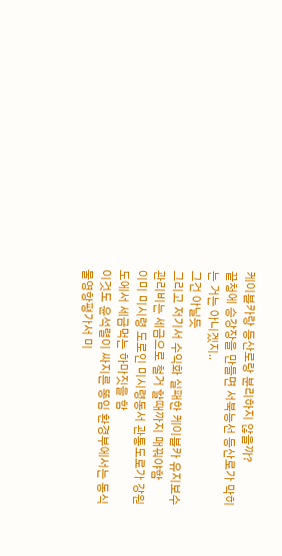케이블카랑 등산로랑 분리하지 않을까?
끝청에 승강장을 만들면 서북능선 등산로가 막히는 거는 아니겠지..
그건 아닐듯
그리고 저기서 수익화 실패한 케이블카 유지보수 관리비는 세금으로 철거 할때까지 매꿔야함
이미 미시령 도로인 미시령동서 관통도로가 강원도에서 세금먹는 하마짓을 함
이것도 윤석렬이 싸지른 똥임 환경부에서는 동식물영항평가서 미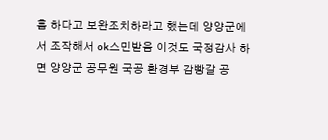흡 하다고 보완조치하라고 했는데 양양군에서 조작해서 ok스민받음 이것도 국정감사 하면 양양군 공무원 국공 환경부 감빵갈 공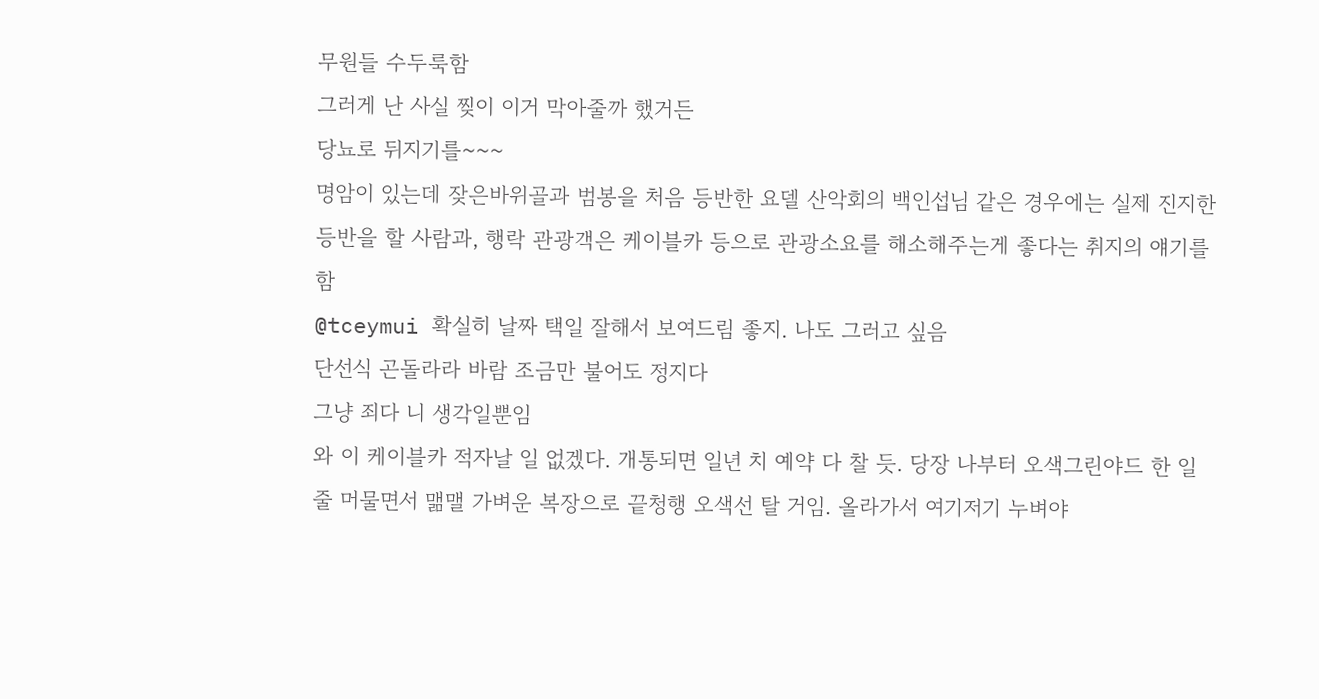무원들 수두룩함
그러게 난 사실 찢이 이거 막아줄까 했거든
당뇨로 뒤지기를~~~
명암이 있는데 잦은바위골과 범봉을 처음 등반한 요델 산악회의 백인섭님 같은 경우에는 실제 진지한 등반을 할 사람과, 행락 관광객은 케이블카 등으로 관광소요를 해소해주는게 좋다는 취지의 얘기를 함
@tceymui 확실히 날짜 택일 잘해서 보여드림 좋지. 나도 그러고 싶음
단선식 곤돌라라 바람 조금만 불어도 정지다
그냥 죄다 니 생각일뿐임
와 이 케이블카 적자날 일 없겠다. 개통되면 일년 치 예약 다 찰 듯. 당장 나부터 오색그린야드 한 일줄 머물면서 맮맬 가벼운 복장으로 끝청행 오색선 탈 거임. 올라가서 여기저기 누벼야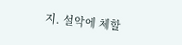지. 설악에 체할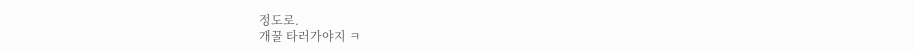정도로.
개꿀 타러가야지 ㅋ